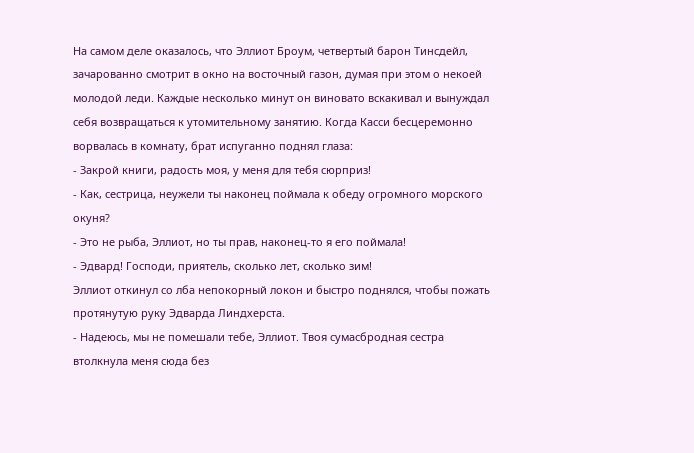На самом деле оказалось, что Эллиот Броум, четвертый барон Тинсдейл, зачарованно смотрит в окно на восточный газон, думая при этом о некоей молодой леди. Каждые несколько минут он виновато вскакивал и вынуждал себя возвращаться к утомительному занятию. Когда Касси бесцеремонно ворвалась в комнату, брат испуганно поднял глаза:
- Закрой книги, радость моя, у меня для тебя сюрприз!
- Как, сестрица, неужели ты наконец поймала к обеду огромного морского окуня?
- Это не рыба, Эллиот, но ты прав, наконец-то я его поймала!
- Эдвард! Господи, приятель, сколько лет, сколько зим!
Эллиот откинул со лба непокорный локон и быстро поднялся, чтобы пожать протянутую руку Эдварда Линдхерста.
- Надеюсь, мы не помешали тебе, Эллиот. Твоя сумасбродная сестра втолкнула меня сюда без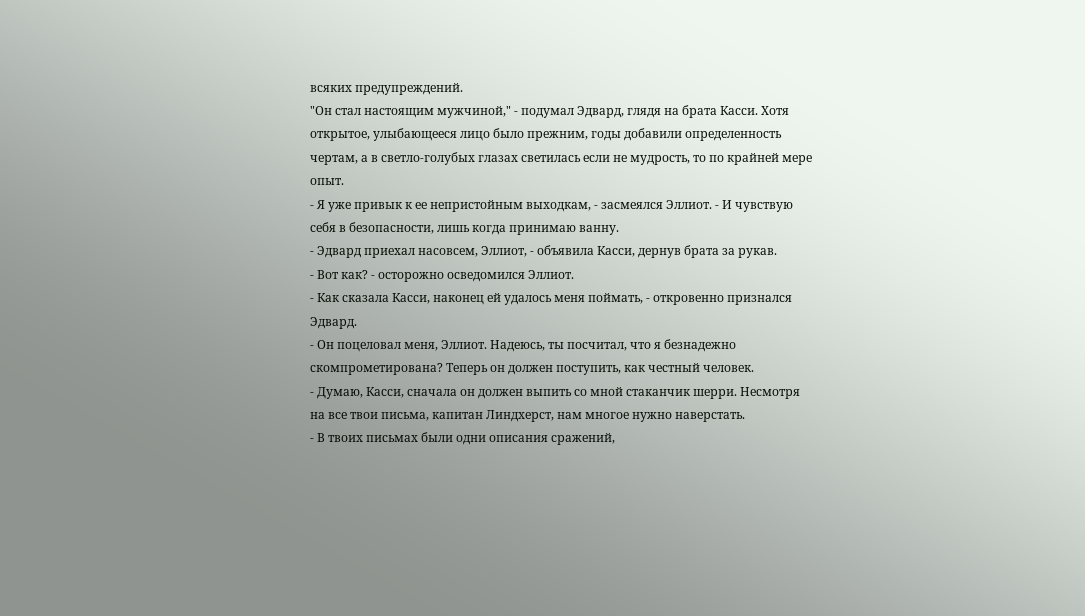всяких предупреждений.
"Он стал настоящим мужчиной," - подумал Эдвард, глядя на брата Касси. Хотя открытое, улыбающееся лицо было прежним, годы добавили определенность чертам, а в светло-голубых глазах светилась если не мудрость, то по крайней мере опыт.
- Я уже привык к ее непристойным выходкам, - засмеялся Эллиот. - И чувствую себя в безопасности, лишь когда принимаю ванну.
- Эдвард приехал насовсем, Эллиот, - объявила Касси, дернув брата за рукав.
- Вот как? - осторожно осведомился Эллиот.
- Как сказала Касси, наконец ей удалось меня поймать, - откровенно признался Эдвард.
- Он поцеловал меня, Эллиот. Надеюсь, ты посчитал, что я безнадежно скомпрометирована? Теперь он должен поступить, как честный человек.
- Думаю, Касси, сначала он должен выпить со мной стаканчик шерри. Несмотря на все твои письма, капитан Линдхерст, нам многое нужно наверстать.
- В твоих письмах были одни описания сражений,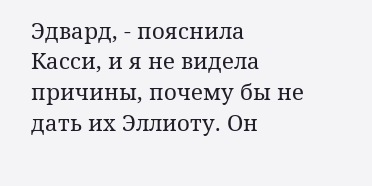Эдвард, - пояснила Касси, и я не видела причины, почему бы не дать их Эллиоту. Он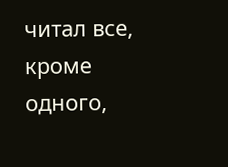читал все, кроме одного,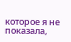которое я не показала,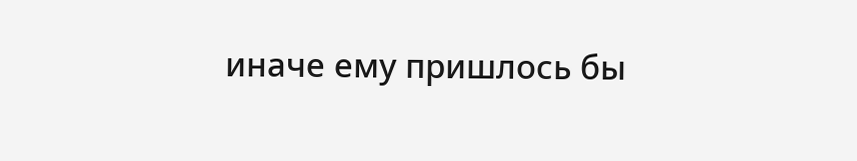иначе ему пришлось бы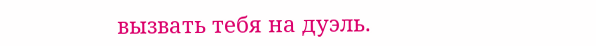вызвать тебя на дуэль.